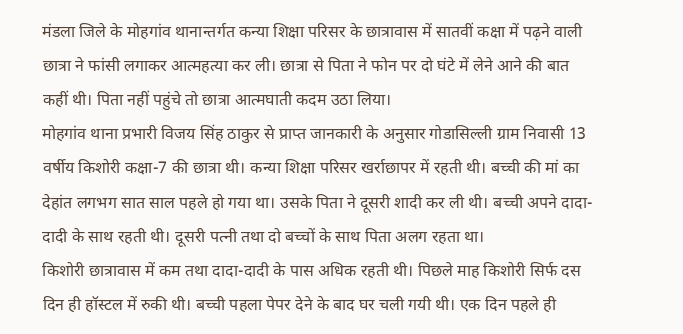मंडला जिले के मोहगांव थानान्तर्गत कन्या शिक्षा परिसर के छात्रावास में सातवीं कक्षा में पढ़ने वाली छात्रा ने फांसी लगाकर आत्महत्या कर ली। छात्रा से पिता ने फोन पर दो घंटे में लेने आने की बात कहीं थी। पिता नहीं पहुंचे तो छात्रा आत्मघाती कदम उठा लिया।
मोहगांव थाना प्रभारी विजय सिंह ठाकुर से प्राप्त जानकारी के अनुसार गोडासिल्ली ग्राम निवासी 13 वर्षीय किशोरी कक्षा-7 की छात्रा थी। कन्या शिक्षा परिसर खर्राछापर में रहती थी। बच्ची की मां का देहांत लगभग सात साल पहले हो गया था। उसके पिता ने दूसरी शादी कर ली थी। बच्ची अपने दादा-दादी के साथ रहती थी। दूसरी पत्नी तथा दो बच्चों के साथ पिता अलग रहता था।
किशोरी छात्रावास में कम तथा दादा-दादी के पास अधिक रहती थी। पिछले माह किशोरी सिर्फ दस दिन ही हॉस्टल में रुकी थी। बच्ची पहला पेपर देने के बाद घर चली गयी थी। एक दिन पहले ही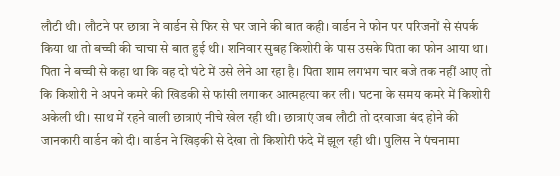लौटी थी। लौटने पर छात्रा ने वार्डन से फिर से घर जाने की बात कही। वार्डन ने फोन पर परिजनों से संपर्क किया था तो बच्ची की चाचा से बात हुई थी। शनिवार सुबह किशोरी के पास उसके पिता का फोन आया था। पिता ने बच्ची से कहा था कि वह दो घंटे में उसे लेने आ रहा है। पिता शाम लगभग चार बजे तक नहीं आए तो कि किशोरी ने अपने कमरे की खिडकी से फांसी लगाकर आत्महत्या कर ली। घटना के समय कमरे में किशोरी अकेली थी। साथ में रहने वाली छात्राएं नीचे खेल रही थी। छात्राएं जब लौटी तो दरवाजा बंद होने की जानकारी वार्डन को दी। वार्डन ने खिड़की से देखा तो किशोरी फंदे में झूल रही थी। पुलिस ने पंचनामा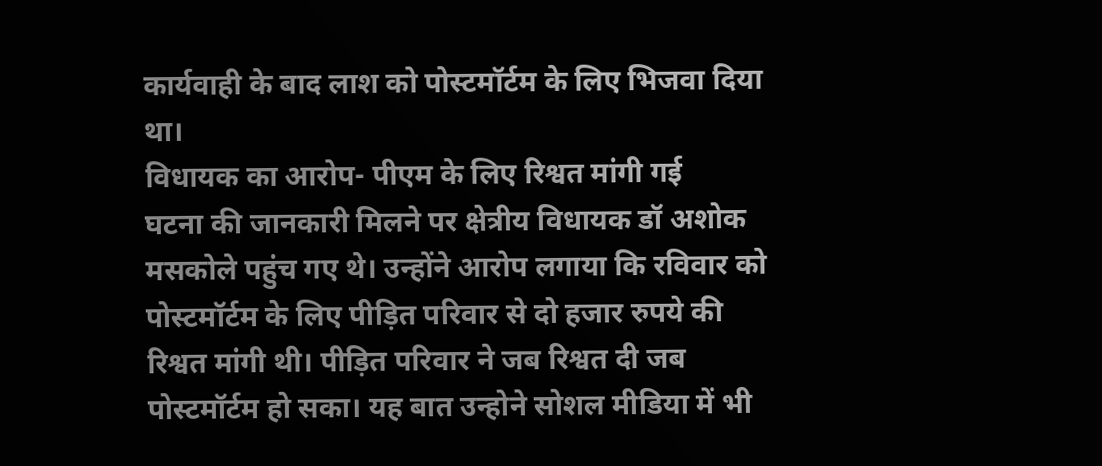कार्यवाही के बाद लाश को पोस्टमॉर्टम के लिए भिजवा दिया था।
विधायक का आरोप- पीएम के लिए रिश्वत मांगी गई
घटना की जानकारी मिलने पर क्षेत्रीय विधायक डॉ अशोक मसकोले पहुंच गए थे। उन्होंने आरोप लगाया कि रविवार को पोस्टमॉर्टम के लिए पीड़ित परिवार से दो हजार रुपये की रिश्वत मांगी थी। पीड़ित परिवार ने जब रिश्वत दी जब पोस्टमॉर्टम हो सका। यह बात उन्होने सोशल मीडिया में भी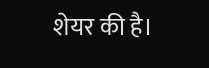शेयर की है।